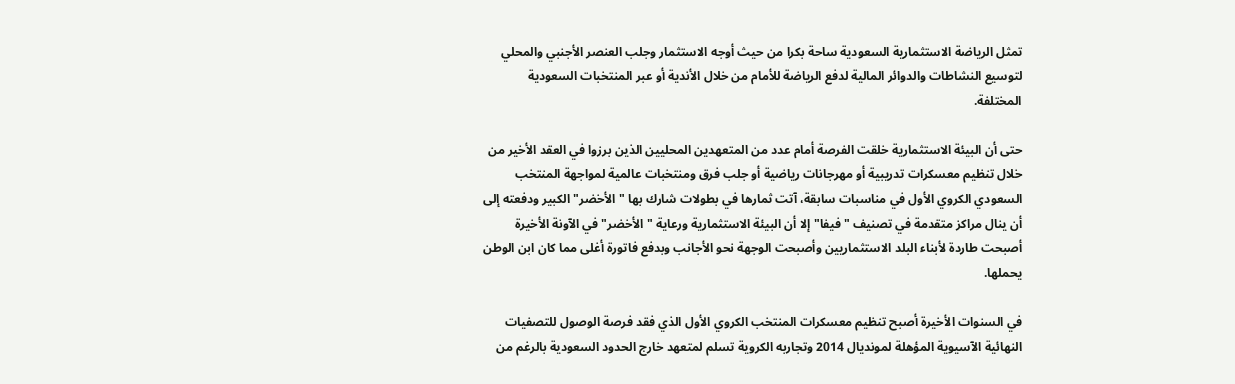تمثل الرياضة الاستثمارية السعودية ساحة بكرا من حيث أوجه الاستثمار وجلب العنصر الأجنبي والمحلي لتوسيع النشاطات والدوائر المالية لدفع الرياضة للأمام من خلال الأندية أو عبر المنتخبات السعودية المختلفة.

حتى أن البيئة الاستثمارية خلقت الفرصة أمام عدد من المتعهدين المحليين الذين برزوا في العقد الأخير من خلال تنظيم معسكرات تدريبية أو مهرجانات رياضية أو جلب فرق ومنتخبات عالمية لمواجهة المنتخب السعودي الكروي الأول في مناسبات سابقة، آتت ثمارها في بطولات شارك بها "الأخضر" الكبير ودفعته إلى أن ينال مراكز متقدمة في تصنيف "فيفا" إلا أن البيئة الاستثمارية ورعاية "الأخضر" في الآونة الأخيرة أصبحت طاردة لأبناء البلد الاستثماريين وأصبحت الوجهة نحو الأجانب وبدفع فاتورة أغلى مما كان ابن الوطن يحملها.

في السنوات الأخيرة أصبح تنظيم معسكرات المنتخب الكروي الأول الذي فقد فرصة الوصول للتصفيات النهائية الآسيوية المؤهلة لمونديال 2014 وتجاربه الكروية تسلم لمتعهد خارج الحدود السعودية بالرغم من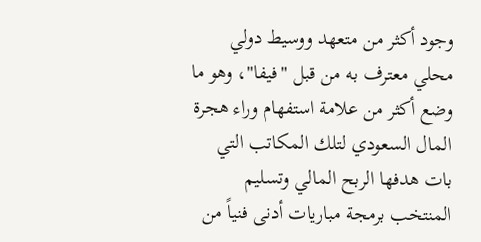وجود أكثر من متعهد ووسيط دولي محلي معترف به من قبل "فيفا"، وهو ما وضع أكثر من علامة استفهام وراء هجرة المال السعودي لتلك المكاتب التي بات هدفها الربح المالي وتسليم المنتخب برمجة مباريات أدنى فنياً من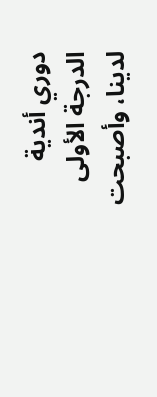دوري أندية الدرجة الأولى لدينا، وأصبحت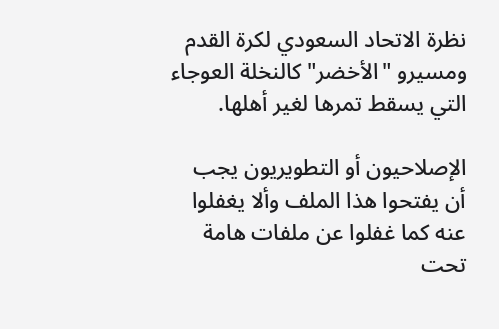نظرة الاتحاد السعودي لكرة القدم ومسيرو "الأخضر" كالنخلة العوجاء التي يسقط تمرها لغير أهلها.

الإصلاحيون أو التطويريون يجب أن يفتحوا هذا الملف وألا يغفلوا عنه كما غفلوا عن ملفات هامة تحت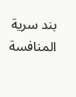بند سرية المنافسة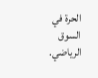الحرة في السوق الرياضي.